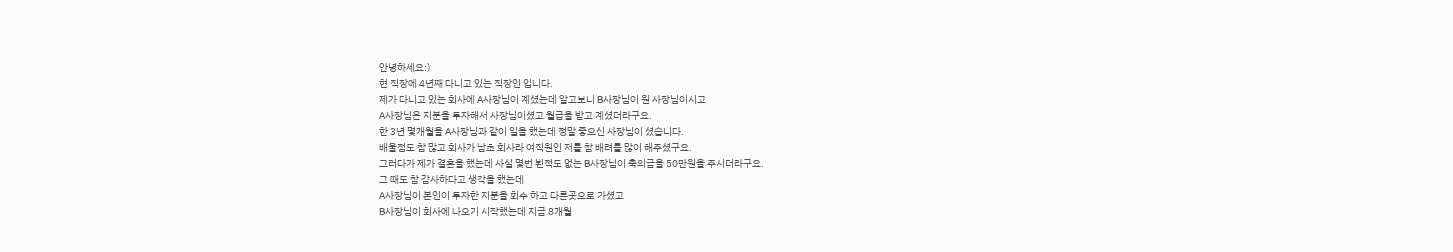안녕하세요:)
현 직장에 4년째 다니고 있는 직장인 입니다.
제가 다니고 있는 회사에 A사장님이 계셨는데 알고보니 B사장님이 원 사장님이시고
A사장님은 지분을 투자해서 사장님이셨고 월급을 받고 계셨더라구요.
한 3년 몇개월을 A사장님과 같이 일을 했는데 정말 좋으신 사장님이 셨습니다.
배울점도 참 많고 회사가 남초 회사라 여직원인 저를 참 배려를 많이 해주셨구요.
그러다가 제가 결혼을 했는데 사실 몇번 뵌적도 없는 B사장님이 축의금을 50만원을 주시더라구요.
그 때도 참 감사하다고 생각을 했는데
A사장님이 본인이 투자한 지분을 회수 하고 다른곳으로 가셨고
B사장님이 회사에 나오기 시작했는데 지금 8개월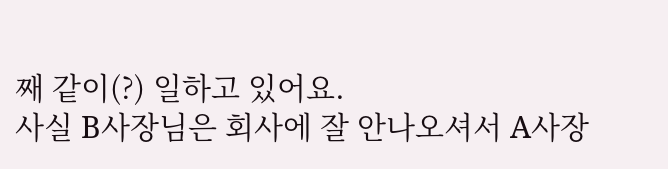째 같이(?) 일하고 있어요.
사실 B사장님은 회사에 잘 안나오셔서 A사장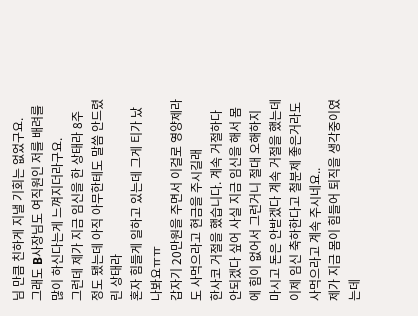님 만큼 친하게 지낼 기회는 없었구요.
그래도 B사장님도 여직원인 저를 배려를 많이 하신다는게 느껴지더라구요.
그런데 제가 지금 임신을 한 상태라 8주 정도 됐는데 아직 아무한테도 말씀 안드렸린 상태라
혼자 힘들게 일하고 있는데 그게 티가 났나봐요ㅠㅠ
갑자기 20만원을 주면서 이걸로 영양제라도 사먹으라고 현금을 주시길래
한사코 거절을 했습니다. 계속 거절하다 안되겠다 싶어 사실 지금 임신을 해서 몸에 힘이 없어서 그런거니 절대 오해하지 마시고 돈은 안받겠다 계속 거절을 했는데
이제 임신 축하한다고 철분제 좋은거라도 사먹으라고 계속 주시네요..
제가 지금 몸이 힘들어 퇴직을 생각중이였는데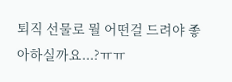퇴직 선물로 뭘 어떤걸 드려야 좋아하실까요...?ㅠㅠ